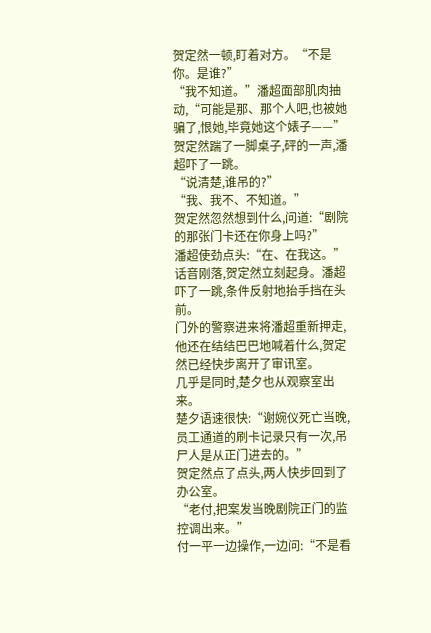贺定然一顿,盯着对方。“不是你。是谁?”
“我不知道。”潘超面部肌肉抽动,“可能是那、那个人吧,也被她骗了,恨她,毕竟她这个婊子——”
贺定然踹了一脚桌子,砰的一声,潘超吓了一跳。
“说清楚,谁吊的?”
“我、我不、不知道。”
贺定然忽然想到什么,问道:“剧院的那张门卡还在你身上吗?”
潘超使劲点头:“在、在我这。”
话音刚落,贺定然立刻起身。潘超吓了一跳,条件反射地抬手挡在头前。
门外的警察进来将潘超重新押走,他还在结结巴巴地喊着什么,贺定然已经快步离开了审讯室。
几乎是同时,楚夕也从观察室出来。
楚夕语速很快:“谢婉仪死亡当晚,员工通道的刷卡记录只有一次,吊尸人是从正门进去的。”
贺定然点了点头,两人快步回到了办公室。
“老付,把案发当晚剧院正门的监控调出来。”
付一平一边操作,一边问:“不是看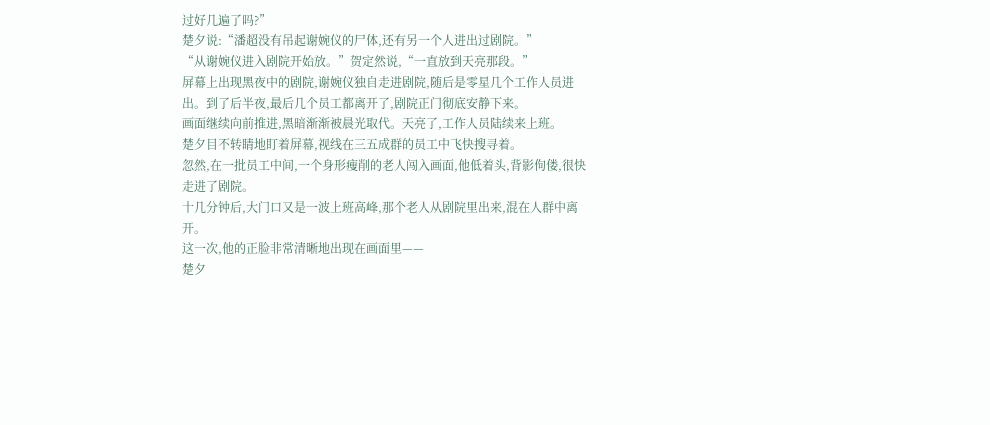过好几遍了吗?”
楚夕说:“潘超没有吊起谢婉仪的尸体,还有另一个人进出过剧院。”
“从谢婉仪进入剧院开始放。”贺定然说,“一直放到天亮那段。”
屏幕上出现黑夜中的剧院,谢婉仪独自走进剧院,随后是零星几个工作人员进出。到了后半夜,最后几个员工都离开了,剧院正门彻底安静下来。
画面继续向前推进,黑暗渐渐被晨光取代。天亮了,工作人员陆续来上班。
楚夕目不转睛地盯着屏幕,视线在三五成群的员工中飞快搜寻着。
忽然,在一批员工中间,一个身形瘦削的老人闯入画面,他低着头,背影佝偻,很快走进了剧院。
十几分钟后,大门口又是一波上班高峰,那个老人从剧院里出来,混在人群中离开。
这一次,他的正脸非常清晰地出现在画面里——
楚夕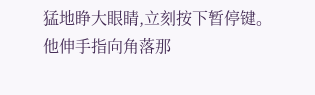猛地睁大眼睛,立刻按下暂停键。
他伸手指向角落那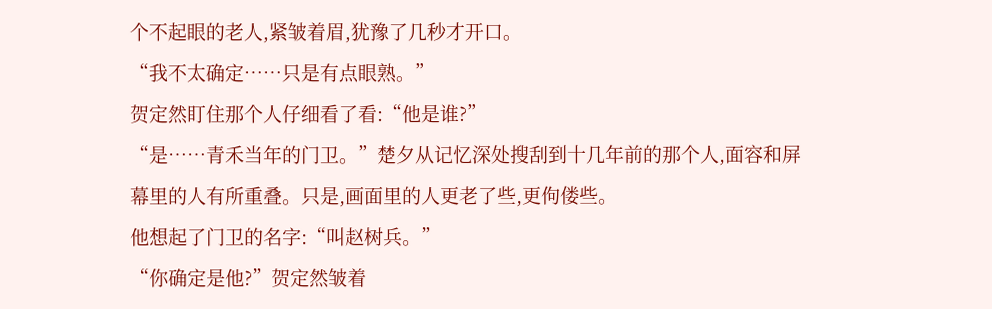个不起眼的老人,紧皱着眉,犹豫了几秒才开口。
“我不太确定……只是有点眼熟。”
贺定然盯住那个人仔细看了看:“他是谁?”
“是……青禾当年的门卫。”楚夕从记忆深处搜刮到十几年前的那个人,面容和屏幕里的人有所重叠。只是,画面里的人更老了些,更佝偻些。
他想起了门卫的名字:“叫赵树兵。”
“你确定是他?”贺定然皱着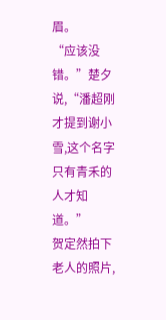眉。
“应该没错。”楚夕说,“潘超刚才提到谢小雪,这个名字只有青禾的人才知道。”
贺定然拍下老人的照片,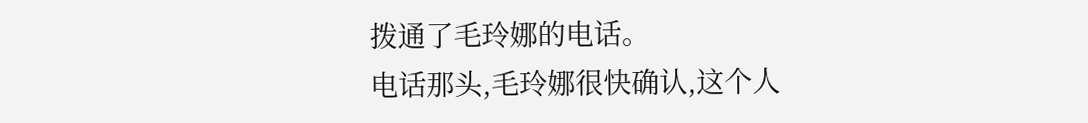拨通了毛玲娜的电话。
电话那头,毛玲娜很快确认,这个人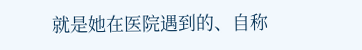就是她在医院遇到的、自称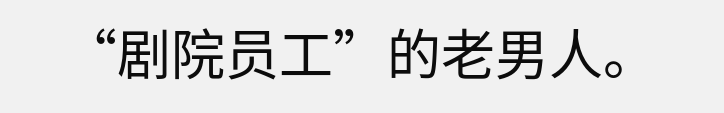“剧院员工”的老男人。